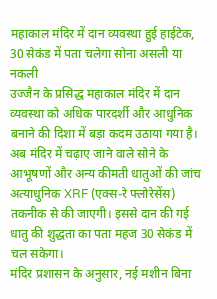महाकाल मंदिर में दान व्यवस्था हुई हाईटेक, 30 सेकंड में पता चलेगा सोना असली या नकली
उज्जैन के प्रसिद्ध महाकाल मंदिर में दान व्यवस्था को अधिक पारदर्शी और आधुनिक बनाने की दिशा में बड़ा कदम उठाया गया है। अब मंदिर में चढ़ाए जाने वाले सोने के आभूषणों और अन्य कीमती धातुओं की जांच अत्याधुनिक XRF (एक्स-रे फ्लोरेसेंस) तकनीक से की जाएगी। इससे दान की गई धातु की शुद्धता का पता महज 30 सेकंड में चल सकेगा।
मंदिर प्रशासन के अनुसार, नई मशीन बिना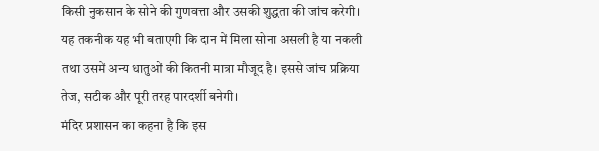किसी नुकसान के सोने की गुणवत्ता और उसकी शुद्धता की जांच करेगी। यह तकनीक यह भी बताएगी कि दान में मिला सोना असली है या नकली तथा उसमें अन्य धातुओं की कितनी मात्रा मौजूद है। इससे जांच प्रक्रिया तेज, सटीक और पूरी तरह पारदर्शी बनेगी।
मंदिर प्रशासन का कहना है कि इस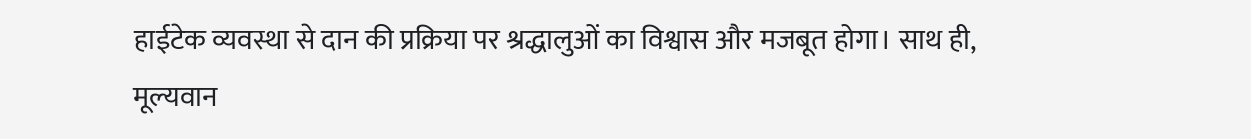हाईटेक व्यवस्था से दान की प्रक्रिया पर श्रद्धालुओं का विश्वास और मजबूत होगा। साथ ही, मूल्यवान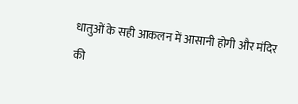धातुओं के सही आकलन में आसानी होगी और मंदिर की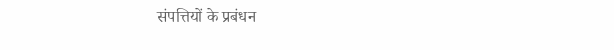संपत्तियों के प्रबंधन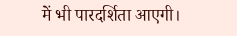में भी पारदर्शिता आएगी।